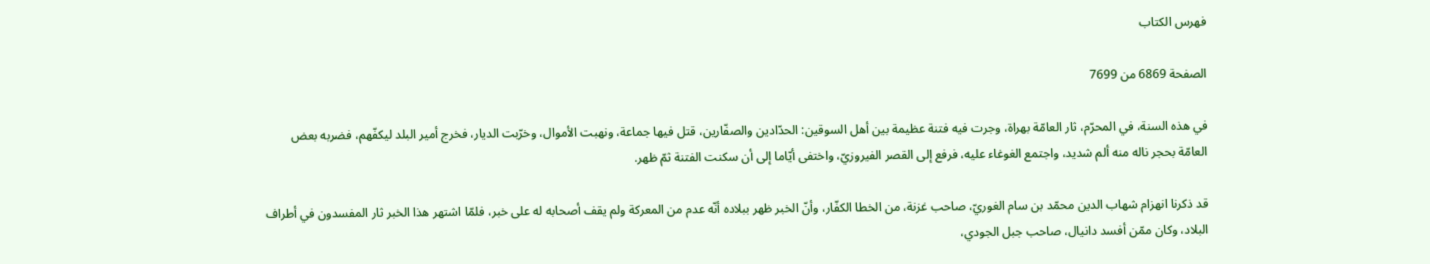فهرس الكتاب

الصفحة 6869 من 7699

في هذه السنة، في المحرّم، ثار العامّة بهراة، وجرت فيه فتنة عظيمة بين أهل السوقين: الحدّادين والصفّارين، قتل فيها جماعة، ونهبت الأموال، وخرّبت الديار، فخرج أمير البلد ليكفّهم، فضربه بعض العامّة بحجر ناله منه ألم شديد، واجتمع الغوغاء عليه، فرفع إلى القصر الفيروزيّ، واختفى أيّاما إلى أن سكنت الفتنة ثمّ ظهر.

قد ذكرنا انهزام شهاب الدين محمّد بن سام الغوريّ، صاحب غزنة، من الخطا الكفّار، وأنّ الخبر ظهر ببلاده أنّه عدم من المعركة ولم يقف أصحابه له على خبر، فلمّا اشتهر هذا الخبر ثار المفسدون في أطراف البلاد، وكان ممّن أفسد دانيال، صاحب جبل الجودي،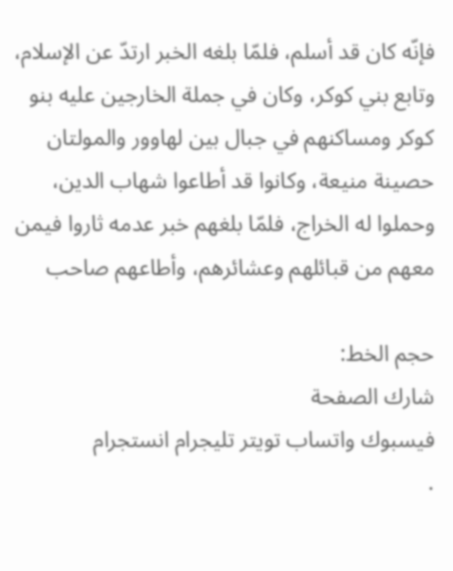فإنّه كان قد أسلم، فلمّا بلغه الخبر ارتدّ عن الإسلام، وتابع بني كوكر، وكان في جملة الخارجين عليه بنو كوكر ومساكنهم في جبال بين لهاوور والمولتان حصينة منيعة، وكانوا قد أطاعوا شهاب الدين، وحملوا له الخراج، فلمّا بلغهم خبر عدمه ثاروا فيمن معهم من قبائلهم وعشائرهم، وأطاعهم صاحب

حجم الخط:
شارك الصفحة
فيسبوك واتساب تويتر تليجرام انستجرام
.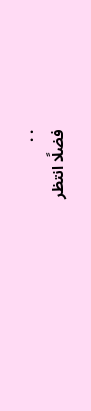. .
فضلًا انتظر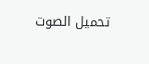تحميل الصوت